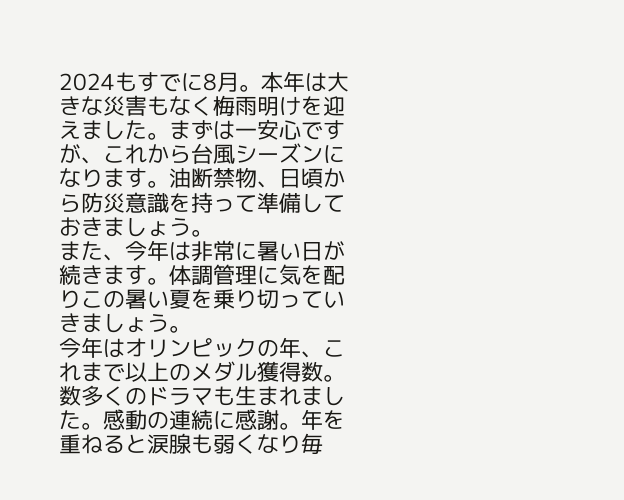2024もすでに8月。本年は大きな災害もなく梅雨明けを迎えました。まずは一安心ですが、これから台風シーズンになります。油断禁物、日頃から防災意識を持って準備しておきましょう。
また、今年は非常に暑い日が続きます。体調管理に気を配りこの暑い夏を乗り切っていきましょう。
今年はオリンピックの年、これまで以上のメダル獲得数。数多くのドラマも生まれました。感動の連続に感謝。年を重ねると涙腺も弱くなり毎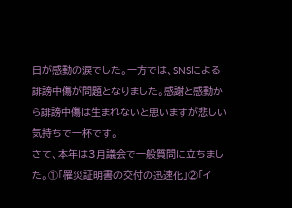日が感動の涙でした。一方では、SNSによる誹謗中傷が問題となりました。感謝と感動から誹謗中傷は生まれないと思いますが悲しい気持ちで一杯です。
さて、本年は3月議会で一般質問に立ちました。①「罹災証明書の交付の迅速化」②「イ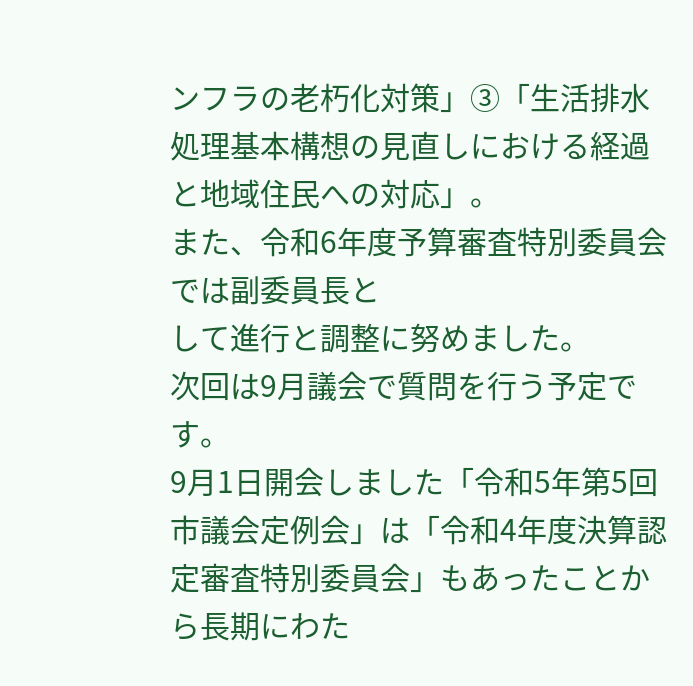ンフラの老朽化対策」③「生活排水処理基本構想の見直しにおける経過と地域住民への対応」。
また、令和6年度予算審査特別委員会では副委員長と
して進行と調整に努めました。
次回は9月議会で質問を行う予定です。
9月1日開会しました「令和5年第5回市議会定例会」は「令和4年度決算認定審査特別委員会」もあったことから長期にわた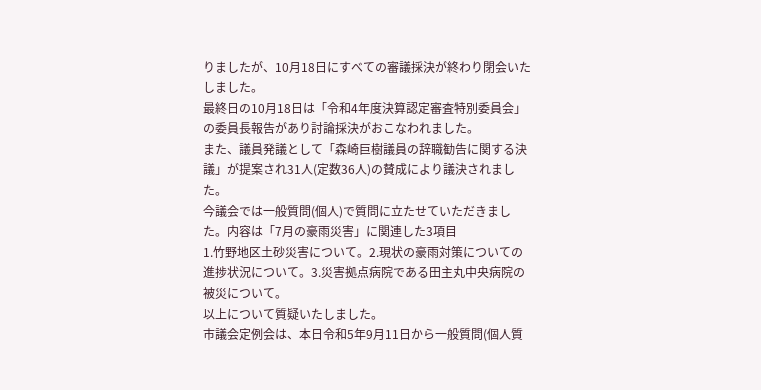りましたが、10月18日にすべての審議採決が終わり閉会いたしました。
最終日の10月18日は「令和4年度決算認定審査特別委員会」の委員長報告があり討論採決がおこなわれました。
また、議員発議として「森崎巨樹議員の辞職勧告に関する決議」が提案され31人(定数36人)の賛成により議決されました。
今議会では一般質問(個人)で質問に立たせていただきました。内容は「7月の豪雨災害」に関連した3項目
1.竹野地区土砂災害について。2.現状の豪雨対策についての進捗状況について。3.災害拠点病院である田主丸中央病院の被災について。
以上について質疑いたしました。
市議会定例会は、本日令和5年9月11日から一般質問(個人質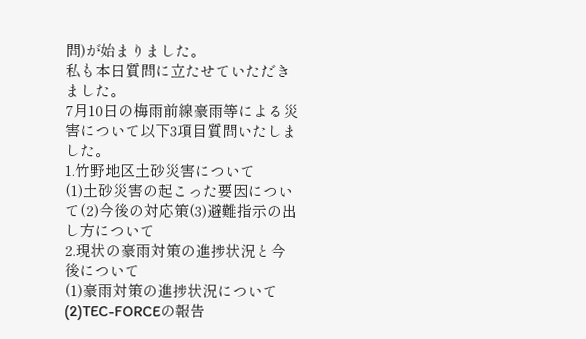問)が始まりました。
私も本日質問に立たせていただきました。
7月10日の梅雨前線豪雨等による災害について以下3項目質問いたしました。
1.竹野地区土砂災害について
(1)土砂災害の起こった要因について(2)今後の対応策(3)避難指示の出し方について
2.現状の豪雨対策の進捗状況と今後について
(1)豪雨対策の進捗状況について(2)TEC-FORCEの報告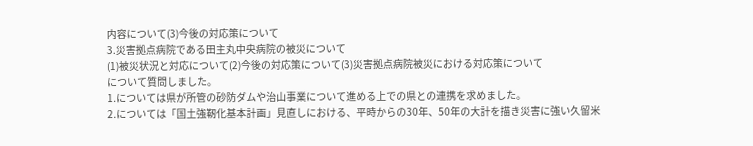内容について(3)今後の対応策について
3.災害拠点病院である田主丸中央病院の被災について
(1)被災状況と対応について(2)今後の対応策について(3)災害拠点病院被災における対応策について
について質問しました。
1.については県が所管の砂防ダムや治山事業について進める上での県との連携を求めました。
2.については「国土強靭化基本計画」見直しにおける、平時からの30年、50年の大計を描き災害に強い久留米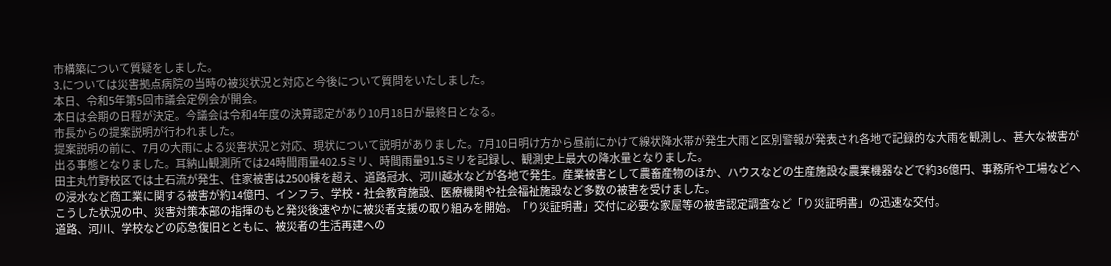市構築について質疑をしました。
3.については災害拠点病院の当時の被災状況と対応と今後について質問をいたしました。
本日、令和5年第5回市議会定例会が開会。
本日は会期の日程が決定。今議会は令和4年度の決算認定があり10月18日が最終日となる。
市長からの提案説明が行われました。
提案説明の前に、7月の大雨による災害状況と対応、現状について説明がありました。7月10日明け方から昼前にかけて線状降水帯が発生大雨と区別警報が発表され各地で記録的な大雨を観測し、甚大な被害が出る事態となりました。耳納山観測所では24時間雨量402.5ミリ、時間雨量91.5ミリを記録し、観測史上最大の降水量となりました。
田主丸竹野校区では土石流が発生、住家被害は2500棟を超え、道路冠水、河川越水などが各地で発生。産業被害として農畜産物のほか、ハウスなどの生産施設な農業機器などで約36億円、事務所や工場などへの浸水など商工業に関する被害が約14億円、インフラ、学校・社会教育施設、医療機関や社会福祉施設など多数の被害を受けました。
こうした状況の中、災害対策本部の指揮のもと発災後速やかに被災者支援の取り組みを開始。「り災証明書」交付に必要な家屋等の被害認定調査など「り災証明書」の迅速な交付。
道路、河川、学校などの応急復旧とともに、被災者の生活再建への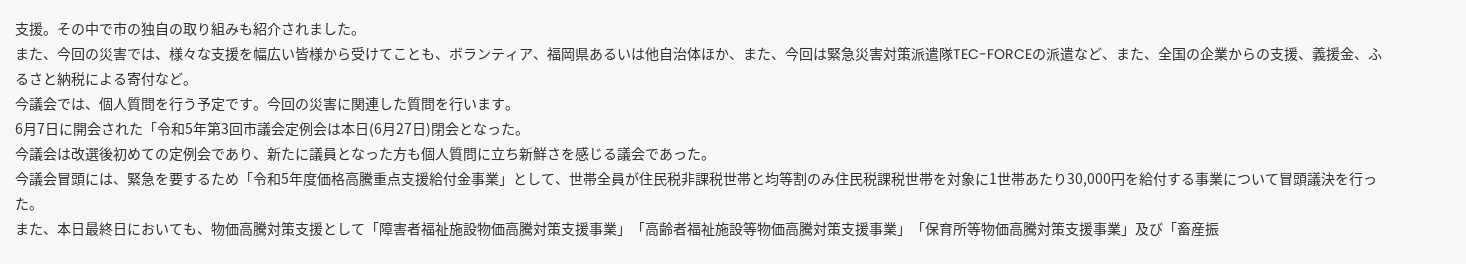支援。その中で市の独自の取り組みも紹介されました。
また、今回の災害では、様々な支援を幅広い皆様から受けてことも、ボランティア、福岡県あるいは他自治体ほか、また、今回は緊急災害対策派遣隊TEC-FORCEの派遣など、また、全国の企業からの支援、義援金、ふるさと納税による寄付など。
今議会では、個人質問を行う予定です。今回の災害に関連した質問を行います。
6月7日に開会された「令和5年第3回市議会定例会は本日(6月27日)閉会となった。
今議会は改選後初めての定例会であり、新たに議員となった方も個人質問に立ち新鮮さを感じる議会であった。
今議会冒頭には、緊急を要するため「令和5年度価格高騰重点支援給付金事業」として、世帯全員が住民税非課税世帯と均等割のみ住民税課税世帯を対象に1世帯あたり30,000円を給付する事業について冒頭議決を行った。
また、本日最終日においても、物価高騰対策支援として「障害者福祉施設物価高騰対策支援事業」「高齢者福祉施設等物価高騰対策支援事業」「保育所等物価高騰対策支援事業」及び「畜産振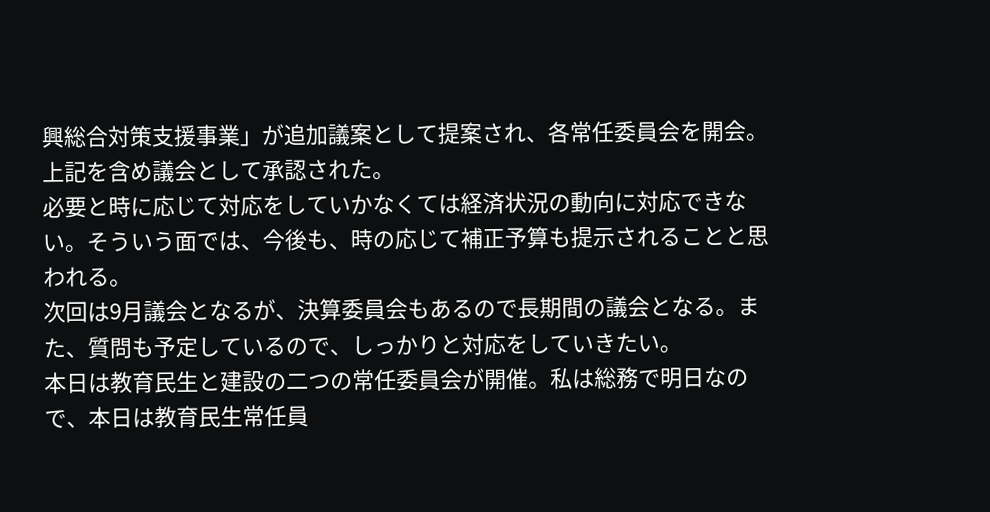興総合対策支援事業」が追加議案として提案され、各常任委員会を開会。
上記を含め議会として承認された。
必要と時に応じて対応をしていかなくては経済状況の動向に対応できない。そういう面では、今後も、時の応じて補正予算も提示されることと思われる。
次回は9月議会となるが、決算委員会もあるので長期間の議会となる。また、質問も予定しているので、しっかりと対応をしていきたい。
本日は教育民生と建設の二つの常任委員会が開催。私は総務で明日なので、本日は教育民生常任員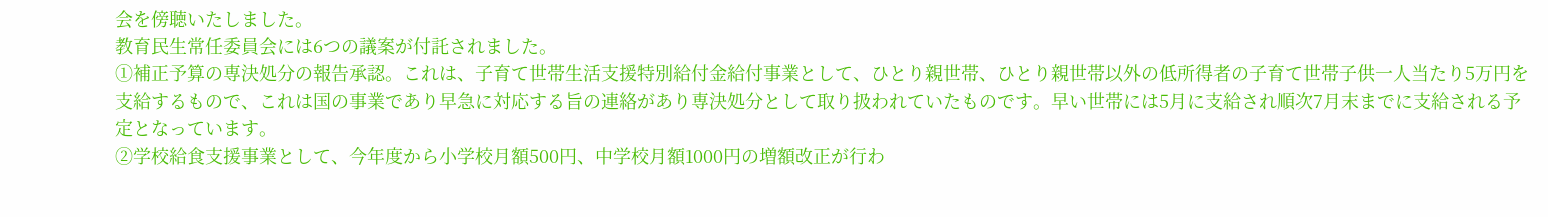会を傍聴いたしました。
教育民生常任委員会には6つの議案が付託されました。
①補正予算の専決処分の報告承認。これは、子育て世帯生活支援特別給付金給付事業として、ひとり親世帯、ひとり親世帯以外の低所得者の子育て世帯子供一人当たり5万円を支給するもので、これは国の事業であり早急に対応する旨の連絡があり専決処分として取り扱われていたものです。早い世帯には5月に支給され順次7月末までに支給される予定となっています。
②学校給食支援事業として、今年度から小学校月額500円、中学校月額1000円の増額改正が行わ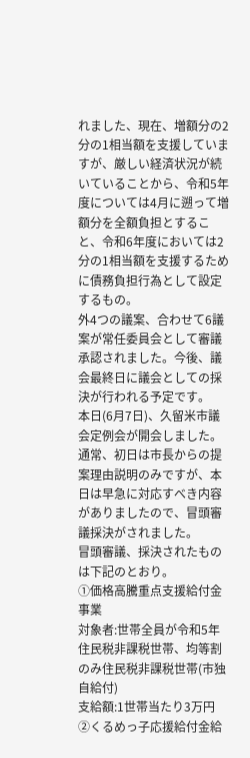れました、現在、増額分の2分の1相当額を支援していますが、厳しい経済状況が続いていることから、令和5年度については4月に遡って増額分を全額負担とすること、令和6年度においては2分の1相当額を支援するために債務負担行為として設定するもの。
外4つの議案、合わせて6議案が常任委員会として審議承認されました。今後、議会最終日に議会としての採決が行われる予定です。
本日(6月7日)、久留米市議会定例会が開会しました。通常、初日は市長からの提案理由説明のみですが、本日は早急に対応すべき内容がありましたので、冒頭審議採決がされました。
冒頭審議、採決されたものは下記のとおり。
①価格高騰重点支援給付金事業
対象者:世帯全員が令和5年住民税非課税世帯、均等割のみ住民税非課税世帯(市独自給付)
支給額:1世帯当たり3万円
②くるめっ子応援給付金給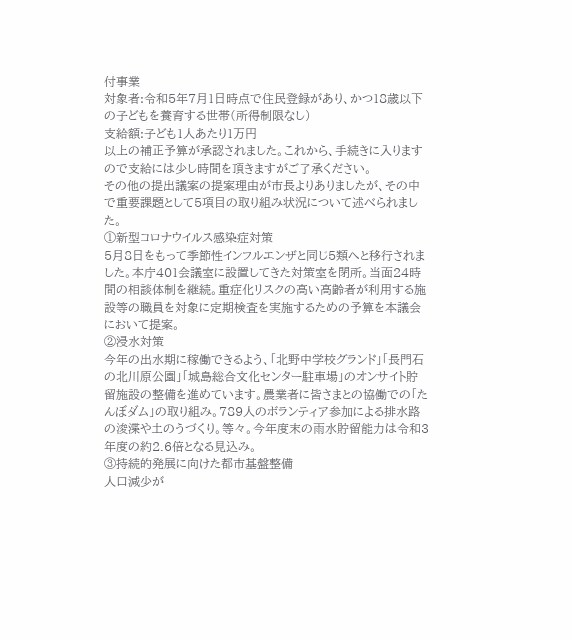付事業
対象者:令和5年7月1日時点で住民登録があり、かつ18歳以下の子どもを養育する世帯(所得制限なし)
支給額:子ども1人あたり1万円
以上の補正予算が承認されました。これから、手続きに入りますので支給には少し時間を頂きますがご了承ください。
その他の提出議案の提案理由が市長よりありましたが、その中で重要課題として5項目の取り組み状況について述べられました。
①新型コロナウイルス感染症対策
5月8日をもって季節性インフルエンザと同じ5類へと移行されました。本庁401会議室に設置してきた対策室を閉所。当面24時間の相談体制を継続。重症化リスクの高い高齢者が利用する施設等の職員を対象に定期検査を実施するための予算を本議会において提案。
②浸水対策
今年の出水期に稼働できるよう、「北野中学校グランド」「長門石の北川原公園」「城島総合文化センター駐車場」のオンサイト貯留施設の整備を進めています。農業者に皆さまとの協働での「たんぼダム」の取り組み。789人のボランティア参加による排水路の浚渫や土のうづくり。等々。今年度末の雨水貯留能力は令和3年度の約2.6倍となる見込み。
③持続的発展に向けた都市基盤整備
人口減少が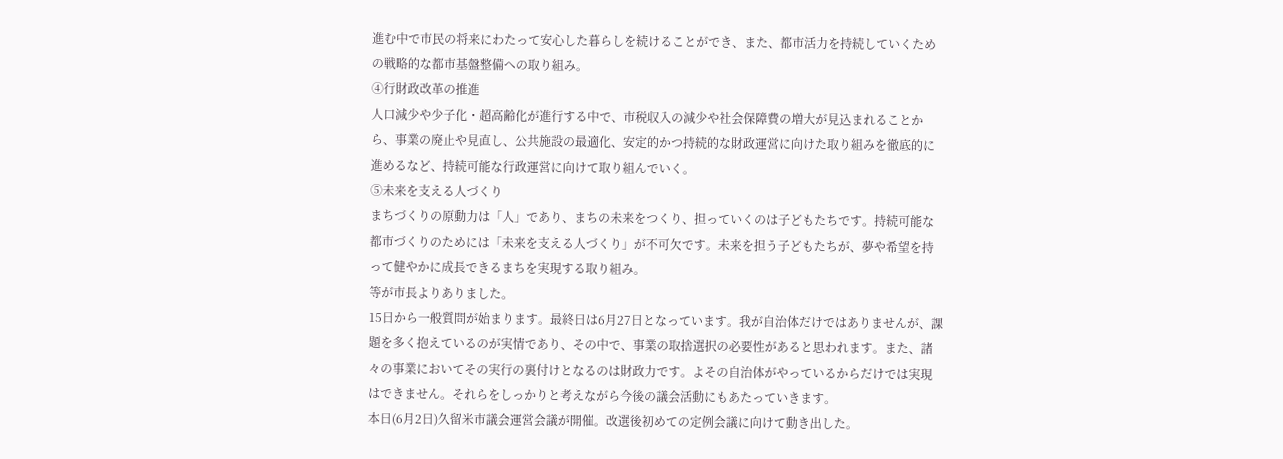進む中で市民の将来にわたって安心した暮らしを続けることができ、また、都市活力を持続していくための戦略的な都市基盤整備への取り組み。
④行財政改革の推進
人口減少や少子化・超高齢化が進行する中で、市税収入の減少や社会保障費の増大が見込まれることから、事業の廃止や見直し、公共施設の最適化、安定的かつ持続的な財政運営に向けた取り組みを徹底的に進めるなど、持続可能な行政運営に向けて取り組んでいく。
⑤未来を支える人づくり
まちづくりの原動力は「人」であり、まちの未来をつくり、担っていくのは子どもたちです。持続可能な都市づくりのためには「未来を支える人づくり」が不可欠です。未来を担う子どもたちが、夢や希望を持って健やかに成長できるまちを実現する取り組み。
等が市長よりありました。
15日から一般質問が始まります。最終日は6月27日となっています。我が自治体だけではありませんが、課題を多く抱えているのが実情であり、その中で、事業の取捨選択の必要性があると思われます。また、諸々の事業においてその実行の裏付けとなるのは財政力です。よその自治体がやっているからだけでは実現はできません。それらをしっかりと考えながら今後の議会活動にもあたっていきます。
本日(6月2日)久留米市議会運営会議が開催。改選後初めての定例会議に向けて動き出した。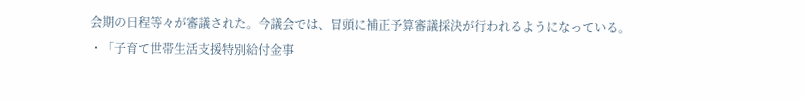会期の日程等々が審議された。今議会では、冒頭に補正予算審議採決が行われるようになっている。
・「子育て世帯生活支援特別給付金事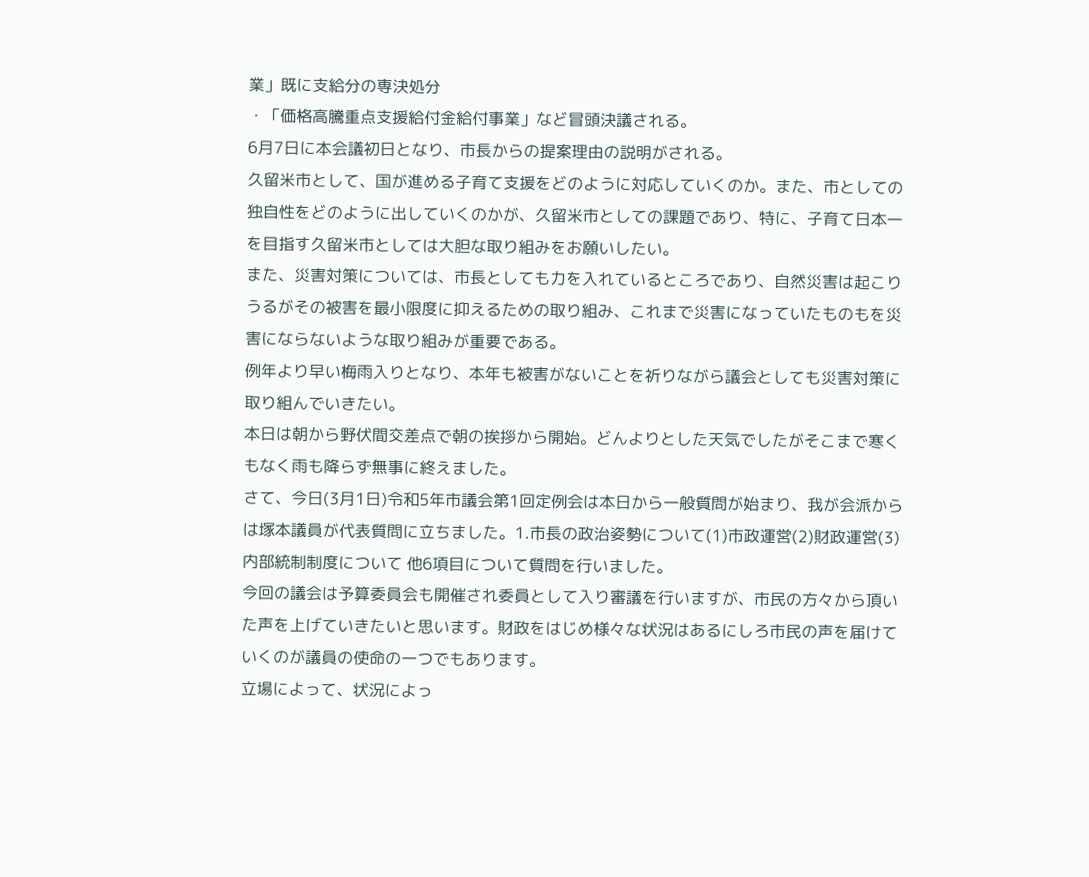業」既に支給分の専決処分
・「価格高騰重点支援給付金給付事業」など冒頭決議される。
6月7日に本会議初日となり、市長からの提案理由の説明がされる。
久留米市として、国が進める子育て支援をどのように対応していくのか。また、市としての独自性をどのように出していくのかが、久留米市としての課題であり、特に、子育て日本一を目指す久留米市としては大胆な取り組みをお願いしたい。
また、災害対策については、市長としても力を入れているところであり、自然災害は起こりうるがその被害を最小限度に抑えるための取り組み、これまで災害になっていたものもを災害にならないような取り組みが重要である。
例年より早い梅雨入りとなり、本年も被害がないことを祈りながら議会としても災害対策に取り組んでいきたい。
本日は朝から野伏間交差点で朝の挨拶から開始。どんよりとした天気でしたがそこまで寒くもなく雨も降らず無事に終えました。
さて、今日(3月1日)令和5年市議会第1回定例会は本日から一般質問が始まり、我が会派からは塚本議員が代表質問に立ちました。1.市長の政治姿勢について(1)市政運営(2)財政運営(3)内部統制制度について 他6項目について質問を行いました。
今回の議会は予算委員会も開催され委員として入り審議を行いますが、市民の方々から頂いた声を上げていきたいと思います。財政をはじめ様々な状況はあるにしろ市民の声を届けていくのが議員の使命の一つでもあります。
立場によって、状況によっ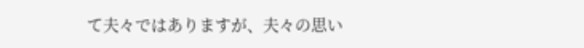て夫々ではありますが、夫々の思い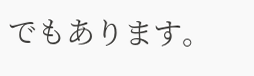でもあります。